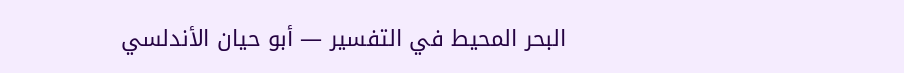البحر المحيط في التفسير — أبو حيان الأندلسي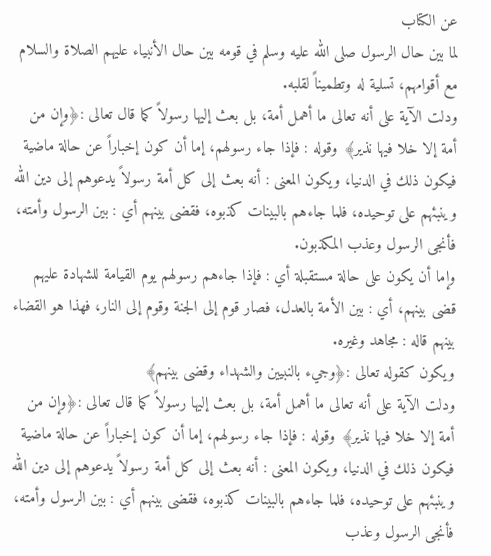عن الكتاب
لما بين حال الرسول صلى الله عليه وسلم في قومه بين حال الأنبياء عليهم الصلاة والسلام مع أقوامهم، تسلية له وتطميناً لقلبه.
ودلت الآية على أنه تعالى ما أهمل أمة، بل بعث إليها رسولاً كما قال تعالى :﴿وإن من أمة إلا خلا فيها نذير﴾ وقوله : فإذا جاء رسولهم، إما أن كون إخباراً عن حالة ماضية فيكون ذلك في الدنيا، ويكون المعنى : أنه بعث إلى كل أمة رسولاً يدعوهم إلى دين الله وينبئهم على توحيده، فلما جاءهم بالبينات كذبوه، فقضى بينهم أي : بين الرسول وأمته، فأنجى الرسول وعذب المكذبون.
وإما أن يكون على حالة مستقبلة أي : فإذا جاءهم رسولهم يوم القيامة للشهادة عليهم قضى بينهم، أي : بين الأمة بالعدل، فصار قوم إلى الجنة وقوم إلى النار، فهذا هو القضاء بينهم قاله : مجاهد وغيره.
ويكون كقوله تعالى :﴿وجيء بالنبيين والشهداء وقضى بينهم﴾
ودلت الآية على أنه تعالى ما أهمل أمة، بل بعث إليها رسولاً كما قال تعالى :﴿وإن من أمة إلا خلا فيها نذير﴾ وقوله : فإذا جاء رسولهم، إما أن كون إخباراً عن حالة ماضية فيكون ذلك في الدنيا، ويكون المعنى : أنه بعث إلى كل أمة رسولاً يدعوهم إلى دين الله وينبئهم على توحيده، فلما جاءهم بالبينات كذبوه، فقضى بينهم أي : بين الرسول وأمته، فأنجى الرسول وعذب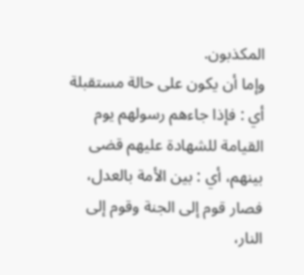المكذبون.
وإما أن يكون على حالة مستقبلة أي : فإذا جاءهم رسولهم يوم القيامة للشهادة عليهم قضى بينهم، أي : بين الأمة بالعدل، فصار قوم إلى الجنة وقوم إلى النار،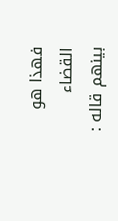فهذا هو القضاء بينهم قاله :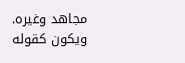مجاهد وغيره.
ويكون كقوله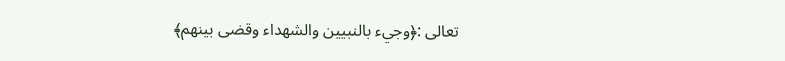تعالى :﴿وجيء بالنبيين والشهداء وقضى بينهم﴾